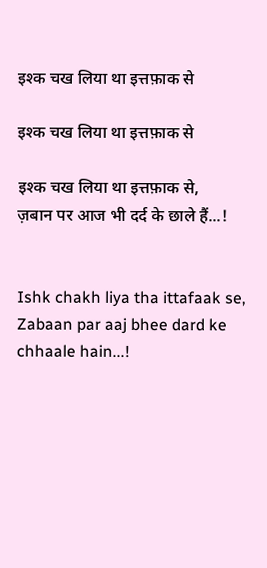इश्क चख लिया था इत्तफ़ाक से

इश्क चख लिया था इत्तफ़ाक से

इश्क चख लिया था इत्तफ़ाक से,
ज़बान पर आज भी दर्द के छाले हैं...!


Ishk chakh liya tha ittafaak se,
Zabaan par aaj bhee dard ke chhaale hain...!